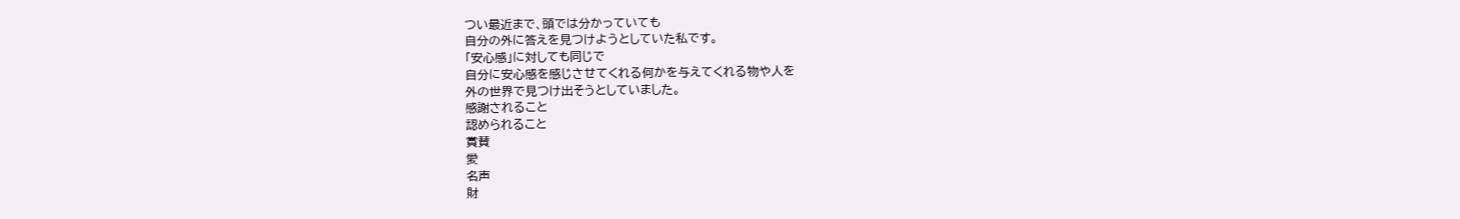つい最近まで、頭では分かっていても
自分の外に答えを見つけようとしていた私です。
「安心感」に対しても同じで
自分に安心感を感じさせてくれる何かを与えてくれる物や人を
外の世界で見つけ出そうとしていました。
感謝されること
認められること
賞賛
愛
名声
財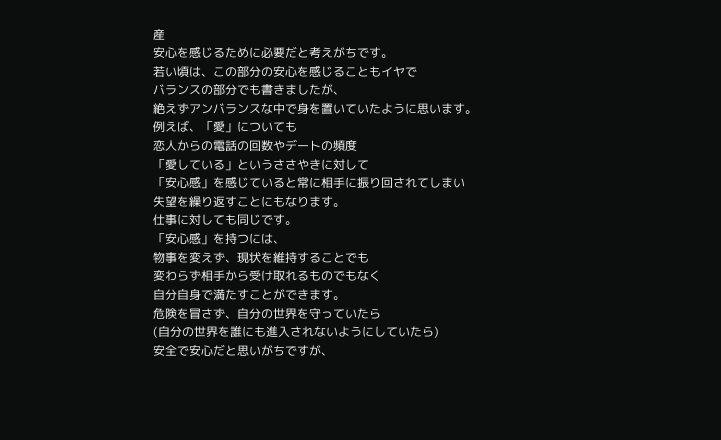産
安心を感じるために必要だと考えがちです。
若い頃は、この部分の安心を感じることもイヤで
バランスの部分でも書きましたが、
絶えずアンバランスな中で身を置いていたように思います。
例えば、「愛」についても
恋人からの電話の回数やデートの頻度
「愛している」というささやきに対して
「安心感」を感じていると常に相手に振り回されてしまい
失望を繰り返すことにもなります。
仕事に対しても同じです。
「安心感」を持つには、
物事を変えず、現状を維持することでも
変わらず相手から受け取れるものでもなく
自分自身で満たすことができます。
危険を冒さず、自分の世界を守っていたら
(自分の世界を誰にも進入されないようにしていたら)
安全で安心だと思いがちですが、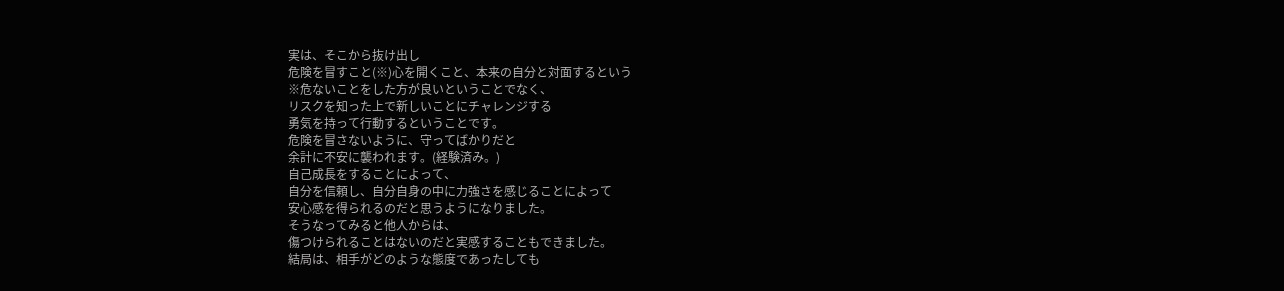実は、そこから抜け出し
危険を冒すこと(※)心を開くこと、本来の自分と対面するという
※危ないことをした方が良いということでなく、
リスクを知った上で新しいことにチャレンジする
勇気を持って行動するということです。
危険を冒さないように、守ってばかりだと
余計に不安に襲われます。(経験済み。)
自己成長をすることによって、
自分を信頼し、自分自身の中に力強さを感じることによって
安心感を得られるのだと思うようになりました。
そうなってみると他人からは、
傷つけられることはないのだと実感することもできました。
結局は、相手がどのような態度であったしても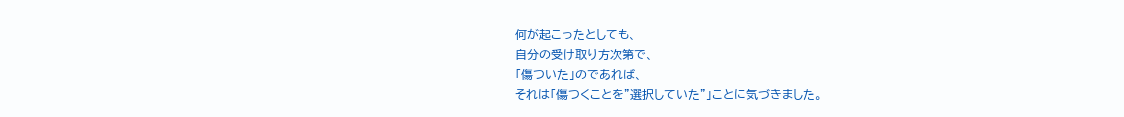何が起こったとしても、
自分の受け取り方次第で、
「傷ついた」のであれば、
それは「傷つくことを”選択していた”」ことに気づきました。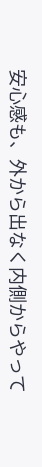安心感も、外から出なく内側からやって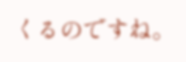くるのですね。